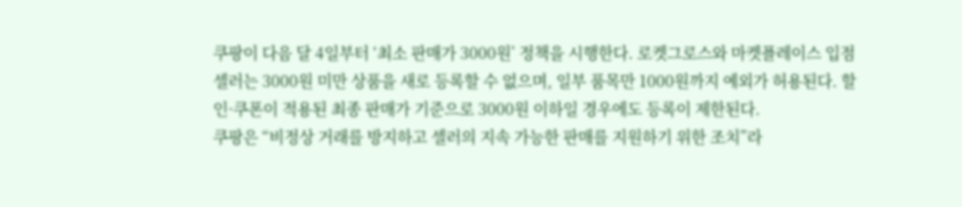쿠팡이 다음 달 4일부터 ‘최소 판매가 3000원’ 정책을 시행한다. 로켓그로스와 마켓플레이스 입점 셀러는 3000원 미만 상품을 새로 등록할 수 없으며, 일부 품목만 1000원까지 예외가 허용된다. 할인·쿠폰이 적용된 최종 판매가 기준으로 3000원 이하일 경우에도 등록이 제한된다.
쿠팡은 “비정상 거래를 방지하고 셀러의 지속 가능한 판매를 지원하기 위한 조치”라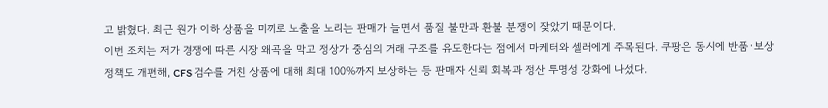고 밝혔다. 최근 원가 이하 상품을 미끼로 노출을 노리는 판매가 늘면서 품질 불만과 환불 분쟁이 잦았기 때문이다.
이번 조치는 저가 경쟁에 따른 시장 왜곡을 막고 정상가 중심의 거래 구조를 유도한다는 점에서 마케터와 셀러에게 주목된다. 쿠팡은 동시에 반품·보상 정책도 개편해, CFS 검수를 거친 상품에 대해 최대 100%까지 보상하는 등 판매자 신뢰 회복과 정산 투명성 강화에 나섰다.